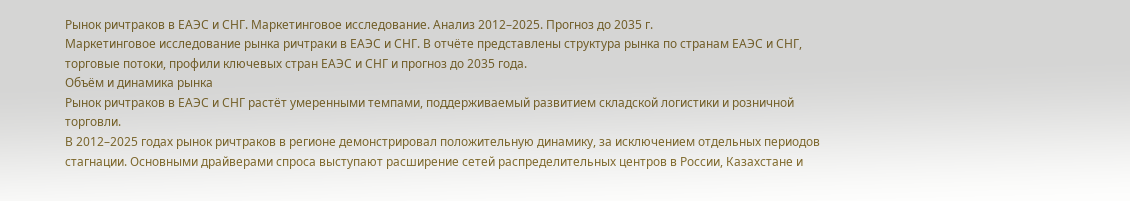Рынок ричтраков в ЕАЭС и СНГ. Маркетинговое исследование. Анализ 2012–2025. Прогноз до 2035 г.
Маркетинговое исследование рынка ричтраки в ЕАЭС и СНГ. В отчёте представлены структура рынка по странам ЕАЭС и СНГ, торговые потоки, профили ключевых стран ЕАЭС и СНГ и прогноз до 2035 года.
Объём и динамика рынка
Рынок ричтраков в ЕАЭС и СНГ растёт умеренными темпами, поддерживаемый развитием складской логистики и розничной торговли.
В 2012–2025 годах рынок ричтраков в регионе демонстрировал положительную динамику, за исключением отдельных периодов стагнации. Основными драйверами спроса выступают расширение сетей распределительных центров в России, Казахстане и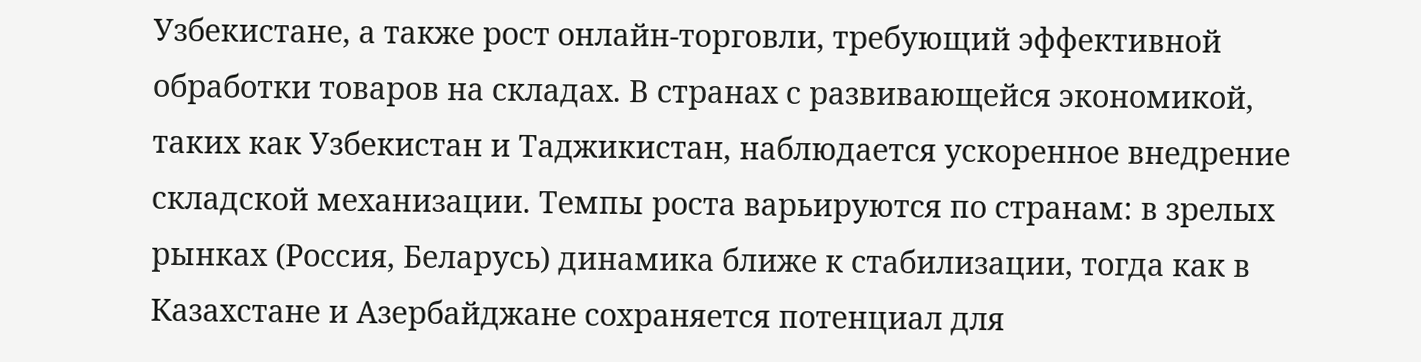Узбекистане, а также рост онлайн-торговли, требующий эффективной обработки товаров на складах. В странах с развивающейся экономикой, таких как Узбекистан и Таджикистан, наблюдается ускоренное внедрение складской механизации. Темпы роста варьируются по странам: в зрелых рынках (Россия, Беларусь) динамика ближе к стабилизации, тогда как в Казахстане и Азербайджане сохраняется потенциал для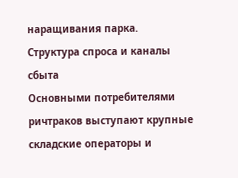наращивания парка.
Структура спроса и каналы сбыта
Основными потребителями ричтраков выступают крупные складские операторы и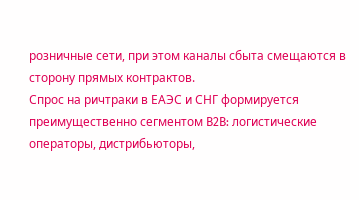розничные сети, при этом каналы сбыта смещаются в сторону прямых контрактов.
Спрос на ричтраки в ЕАЭС и СНГ формируется преимущественно сегментом B2B: логистические операторы, дистрибьюторы,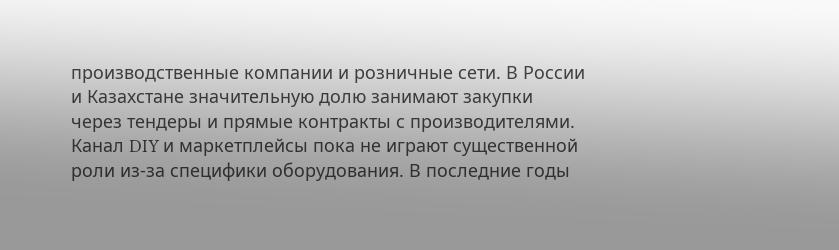производственные компании и розничные сети. В России и Казахстане значительную долю занимают закупки через тендеры и прямые контракты с производителями. Канал DIY и маркетплейсы пока не играют существенной роли из-за специфики оборудования. В последние годы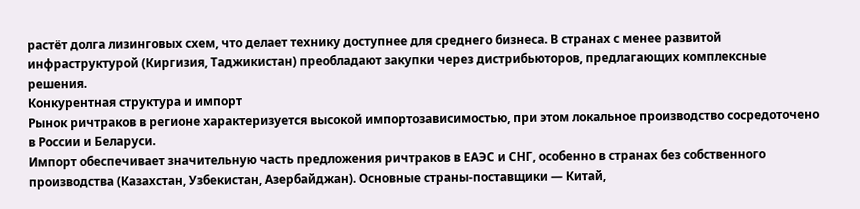растёт долга лизинговых схем, что делает технику доступнее для среднего бизнеса. В странах с менее развитой инфраструктурой (Киргизия, Таджикистан) преобладают закупки через дистрибьюторов, предлагающих комплексные решения.
Конкурентная структура и импорт
Рынок ричтраков в регионе характеризуется высокой импортозависимостью, при этом локальное производство сосредоточено в России и Беларуси.
Импорт обеспечивает значительную часть предложения ричтраков в ЕАЭС и СНГ, особенно в странах без собственного производства (Казахстан, Узбекистан, Азербайджан). Основные страны-поставщики — Китай,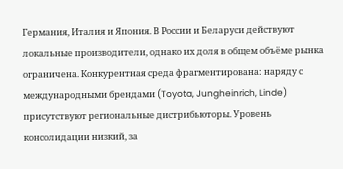Германия, Италия и Япония. В России и Беларуси действуют локальные производители, однако их доля в общем объёме рынка ограничена. Конкурентная среда фрагментирована: наряду с международными брендами (Toyota, Jungheinrich, Linde) присутствуют региональные дистрибьюторы. Уровень консолидации низкий, за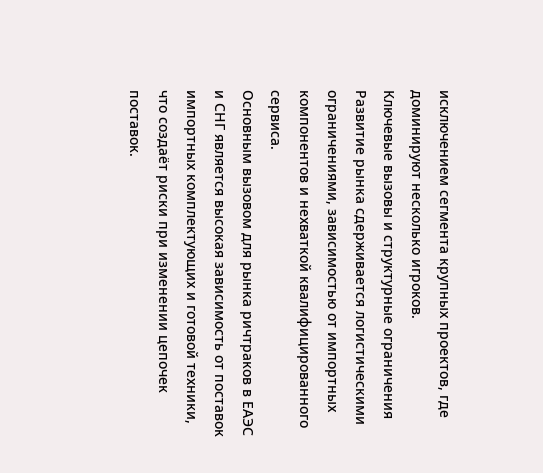исключением сегмента крупных проектов, где доминируют несколько игроков.
Ключевые вызовы и структурные ограничения
Развитие рынка сдерживается логистическими ограничениями, зависимостью от импортных компонентов и нехваткой квалифицированного сервиса.
Основным вызовом для рынка ричтраков в ЕАЭС и СНГ является высокая зависимость от поставок импортных комплектующих и готовой техники, что создаёт риски при изменении цепочек поставок.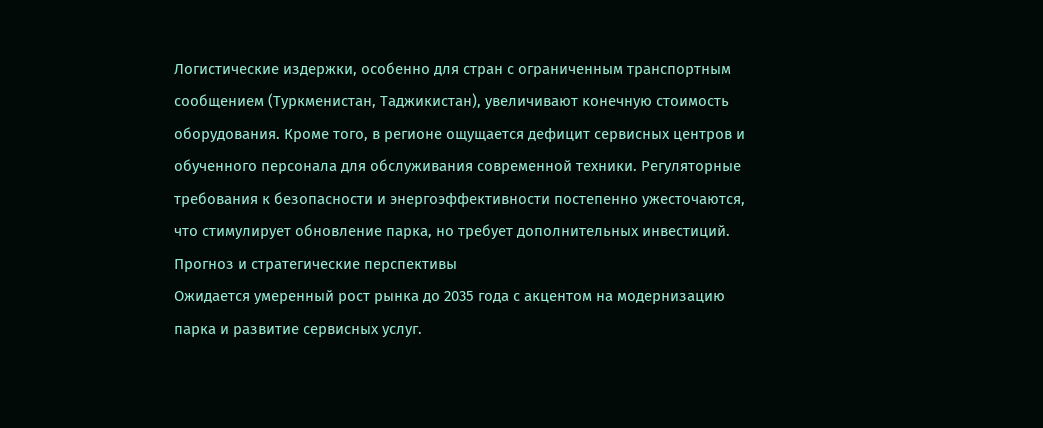Логистические издержки, особенно для стран с ограниченным транспортным сообщением (Туркменистан, Таджикистан), увеличивают конечную стоимость оборудования. Кроме того, в регионе ощущается дефицит сервисных центров и обученного персонала для обслуживания современной техники. Регуляторные требования к безопасности и энергоэффективности постепенно ужесточаются, что стимулирует обновление парка, но требует дополнительных инвестиций.
Прогноз и стратегические перспективы
Ожидается умеренный рост рынка до 2035 года с акцентом на модернизацию парка и развитие сервисных услуг.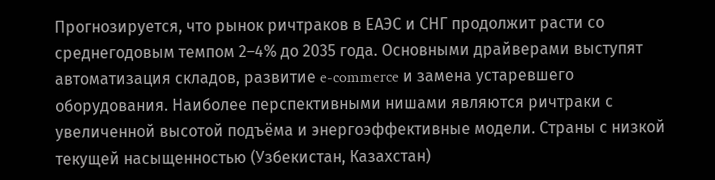Прогнозируется, что рынок ричтраков в ЕАЭС и СНГ продолжит расти со среднегодовым темпом 2–4% до 2035 года. Основными драйверами выступят автоматизация складов, развитие e-commerce и замена устаревшего оборудования. Наиболее перспективными нишами являются ричтраки с увеличенной высотой подъёма и энергоэффективные модели. Страны с низкой текущей насыщенностью (Узбекистан, Казахстан)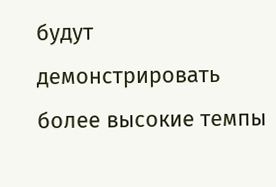будут демонстрировать более высокие темпы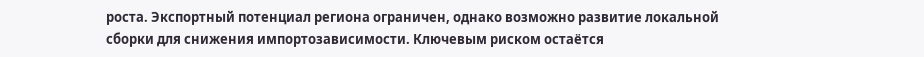роста. Экспортный потенциал региона ограничен, однако возможно развитие локальной сборки для снижения импортозависимости. Ключевым риском остаётся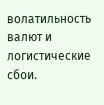волатильность валют и логистические сбои.